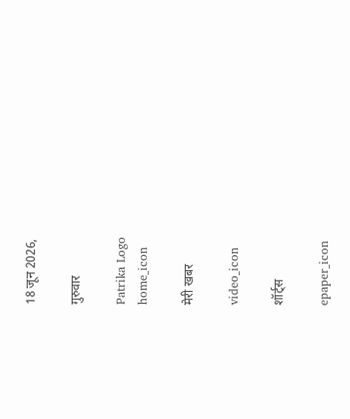18 जून 2026,

गुरुवार

Patrika Logo
home_icon

मेरी खबर

video_icon

शॉर्ट्स

epaper_icon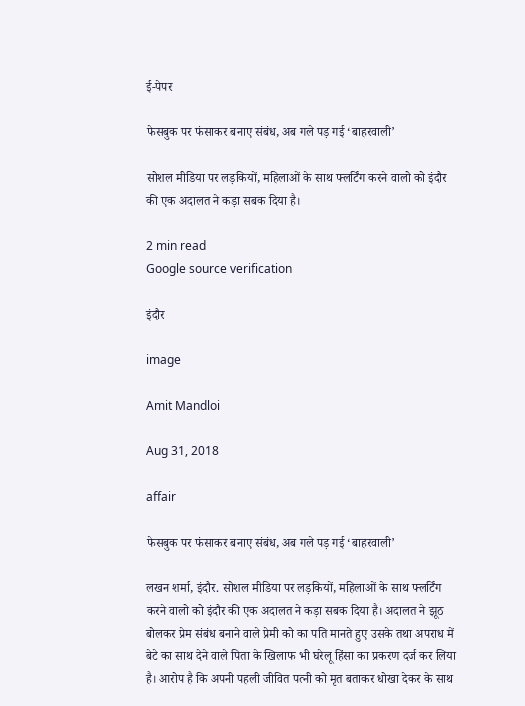ई-पेपर

फेसबुक पर फंसाकर बनाए संबंध, अब गले पड़ गई ‘बाहरवाली’

सोशल मीडिया पर लड़कियों, महिलाओं के साथ फ्लर्टिंग करने वालो को इंदौर की एक अदालत ने कड़ा सबक दिया है।

2 min read
Google source verification

इंदौर

image

Amit Mandloi

Aug 31, 2018

affair

फेसबुक पर फंसाकर बनाए संबंध, अब गले पड़ गई ‘बाहरवाली’

लखन शर्मा, इंदौर. सोशल मीडिया पर लड़कियों, महिलाओं के साथ फ्लर्टिंग करने वालो को इंदौर की एक अदालत ने कड़ा सबक दिया है। अदालत ने झूठ बोलकर प्रेम संबंध बनाने वाले प्रेमी को का पति मानते हुए उसके तथा अपराध में बेटे का साथ देने वाले पिता के खिलाफ भी घरेलू हिंसा का प्रकरण दर्ज कर लिया है। आरोप है कि अपनी पहली जीवित पत्नी को मृत बताकर धोखा देकर के साथ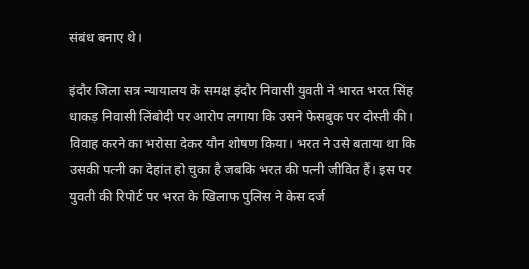संबंध बनाए थे।

इंदौर जिला सत्र न्यायालय के समक्ष इंदौर निवासी युवती ने भारत भरत सिंह धाकड़ निवासी लिंबोदी पर आरोप लगाया कि उसने फेसबुक पर दोस्ती की। विवाह करने का भरोसा देकर यौन शोषण किया। भरत ने उसे बताया था कि उसकी पत्नी का देहांत हो चुका है जबकि भरत की पत्नी जीवित हैं। इस पर युवती की रिपोर्ट पर भरत के खिलाफ पुलिस ने केस दर्ज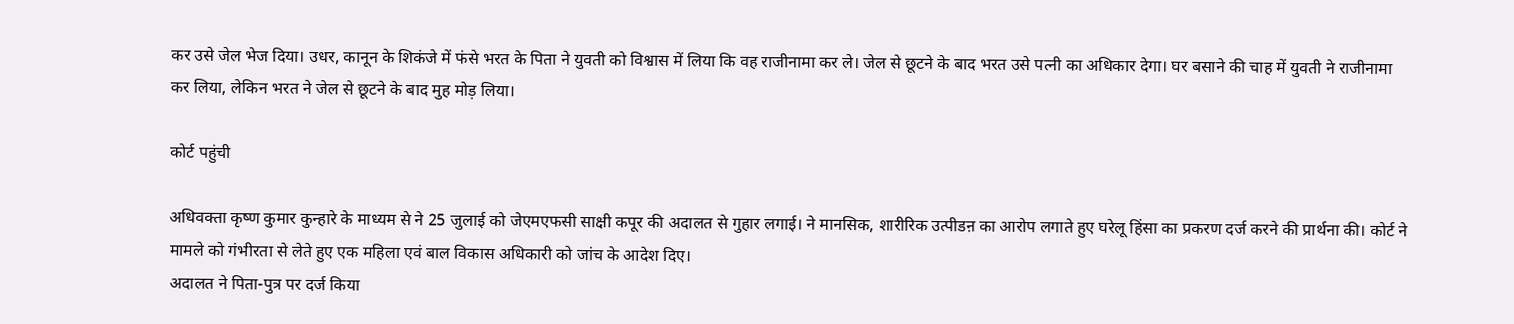कर उसे जेल भेज दिया। उधर, कानून के शिकंजे में फंसे भरत के पिता ने युवती को विश्वास में लिया कि वह राजीनामा कर ले। जेल से छूटने के बाद भरत उसे पत्नी का अधिकार देगा। घर बसाने की चाह में युवती ने राजीनामा कर लिया, लेकिन भरत ने जेल से छूटने के बाद मुह मोड़ लिया।

कोर्ट पहुंची

अधिवक्ता कृष्ण कुमार कुन्हारे के माध्यम से ने 25 जुलाई को जेएमएफसी साक्षी कपूर की अदालत से गुहार लगाई। ने मानसिक, शारीरिक उत्पीडऩ का आरोप लगाते हुए घरेलू हिंसा का प्रकरण दर्ज करने की प्रार्थना की। कोर्ट ने मामले को गंभीरता से लेते हुए एक महिला एवं बाल विकास अधिकारी को जांच के आदेश दिए।
अदालत ने पिता-पुत्र पर दर्ज किया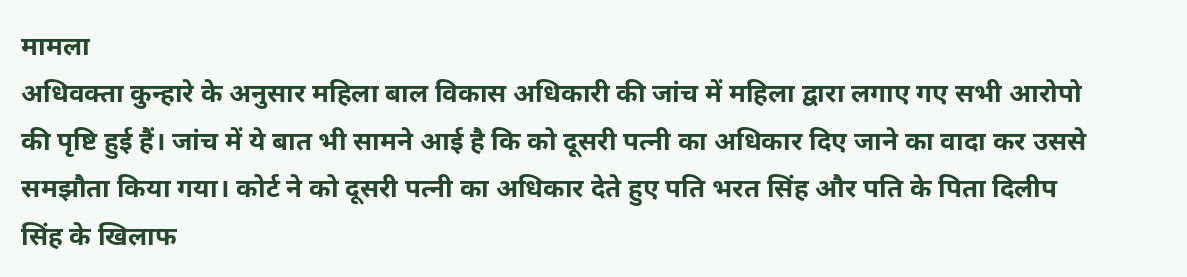मामला
अधिवक्ता कुन्हारे के अनुसार महिला बाल विकास अधिकारी की जांच में महिला द्वारा लगाए गए सभी आरोपो की पृष्टि हुई हैं। जांच में ये बात भी सामने आई है कि को दूसरी पत्नी का अधिकार दिए जाने का वादा कर उससे समझौता किया गया। कोर्ट ने को दूसरी पत्नी का अधिकार देते हुए पति भरत सिंह और पति के पिता दिलीप सिंह के खिलाफ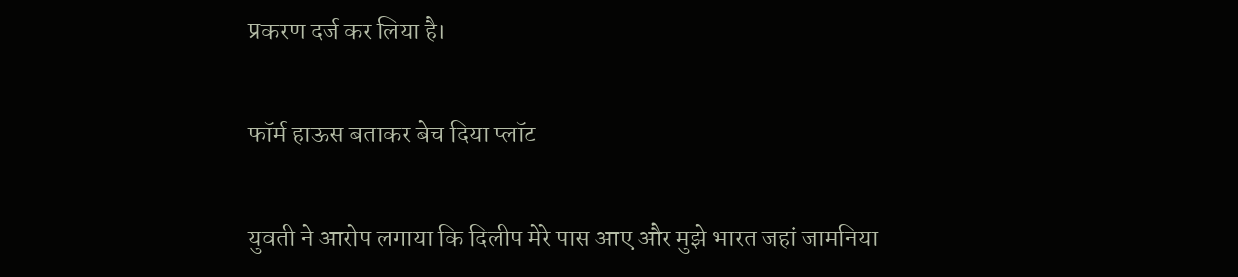प्रकरण दर्ज कर लिया है।

फॉर्म हाऊस बताकर बेच दिया प्लॉट

युवती ने आरोप लगाया कि दिलीप मेरे पास आए और मुझे भारत जहां जामनिया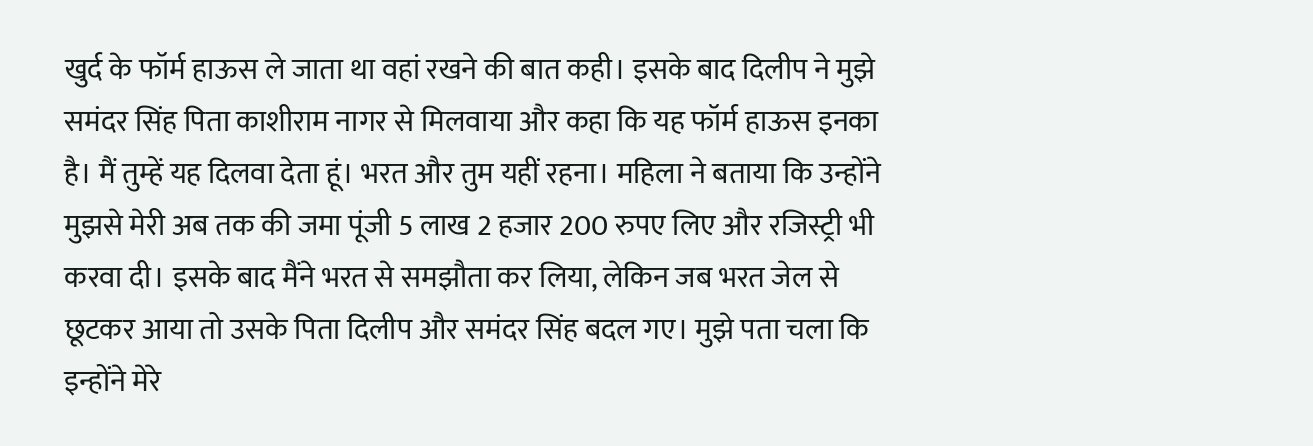खुर्द के फॉर्म हाऊस ले जाता था वहां रखने की बात कही। इसके बाद दिलीप ने मुझे समंदर सिंह पिता काशीराम नागर से मिलवाया और कहा कि यह फॉर्म हाऊस इनका है। मैं तुम्हें यह दिलवा देता हूं। भरत और तुम यहीं रहना। महिला ने बताया कि उन्होंने मुझसे मेरी अब तक की जमा पूंजी 5 लाख 2 हजार 200 रुपए लिए और रजिस्ट्री भी करवा दी। इसके बाद मैंने भरत से समझौता कर लिया, लेकिन जब भरत जेल से छूटकर आया तो उसके पिता दिलीप और समंदर सिंह बदल गए। मुझे पता चला कि इन्होंने मेरे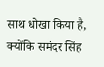साथ धोखा किया है, क्योंकि समंदर सिंह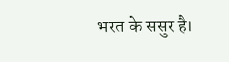भरत के ससुर है।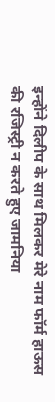इन्होंने दिलीप के साथ मिलकर मेरे नाम फॉर्म हाऊस की रजिस्ट्री न करते हुए जामनिया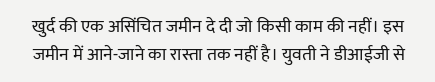खुर्द की एक असिंचित जमीन दे दी जो किसी काम की नहीं। इस जमीन में आने-जाने का रास्ता तक नहीं है। युवती ने डीआईजी से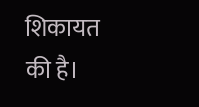शिकायत की है।